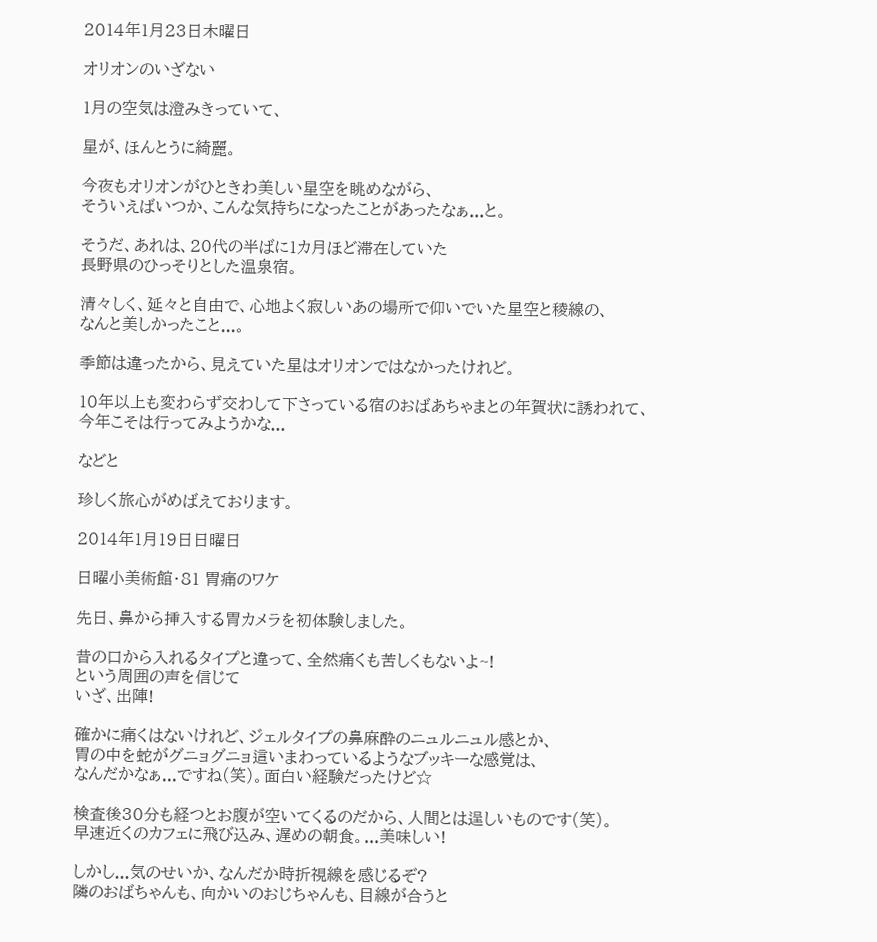2014年1月23日木曜日

オリオンのいざない

1月の空気は澄みきっていて、

星が、ほんとうに綺麗。

今夜もオリオンがひときわ美しい星空を眺めながら、
そういえばいつか、こんな気持ちになったことがあったなぁ...と。

そうだ、あれは、20代の半ばに1カ月ほど滞在していた
長野県のひっそりとした温泉宿。

清々しく、延々と自由で、心地よく寂しいあの場所で仰いでいた星空と稜線の、
なんと美しかったこと...。

季節は違ったから、見えていた星はオリオンではなかったけれど。

10年以上も変わらず交わして下さっている宿のおばあちゃまとの年賀状に誘われて、
今年こそは行ってみようかな...

などと

珍しく旅心がめばえております。

2014年1月19日日曜日

日曜小美術館・81 胃痛のワケ

先日、鼻から挿入する胃カメラを初体験しました。

昔の口から入れるタイプと違って、全然痛くも苦しくもないよ~!
という周囲の声を信じて
いざ、出陣!

確かに痛くはないけれど、ジェルタイプの鼻麻酔のニュルニュル感とか、
胃の中を蛇がグニョグニョ這いまわっているようなブッキーな感覚は、
なんだかなぁ...ですね(笑)。面白い経験だったけど☆

検査後30分も経つとお腹が空いてくるのだから、人間とは逞しいものです(笑)。
早速近くのカフェに飛び込み、遅めの朝食。...美味しい!

しかし...気のせいか、なんだか時折視線を感じるぞ?
隣のおばちゃんも、向かいのおじちゃんも、目線が合うと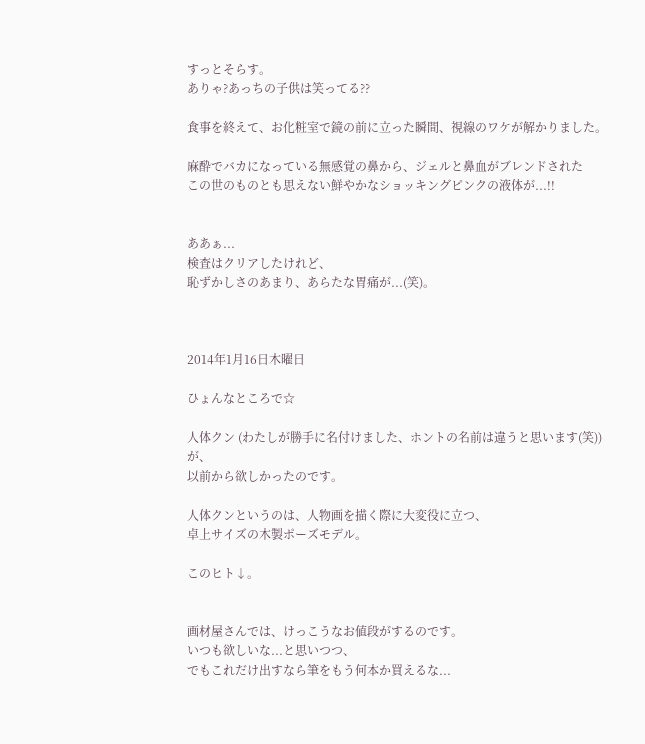すっとそらす。
ありゃ?あっちの子供は笑ってる??

食事を終えて、お化粧室で鏡の前に立った瞬間、視線のワケが解かりました。

麻酔でバカになっている無感覚の鼻から、ジェルと鼻血がブレンドされた
この世のものとも思えない鮮やかなショッキングピンクの液体が...!!


ああぁ...
検査はクリアしたけれど、
恥ずかしさのあまり、あらたな胃痛が...(笑)。



2014年1月16日木曜日

ひょんなところで☆

人体クン (わたしが勝手に名付けました、ホントの名前は違うと思います(笑)) が、
以前から欲しかったのです。

人体クンというのは、人物画を描く際に大変役に立つ、
卓上サイズの木製ポーズモデル。

このヒト↓。


画材屋さんでは、けっこうなお値段がするのです。
いつも欲しいな...と思いつつ、
でもこれだけ出すなら筆をもう何本か買えるな...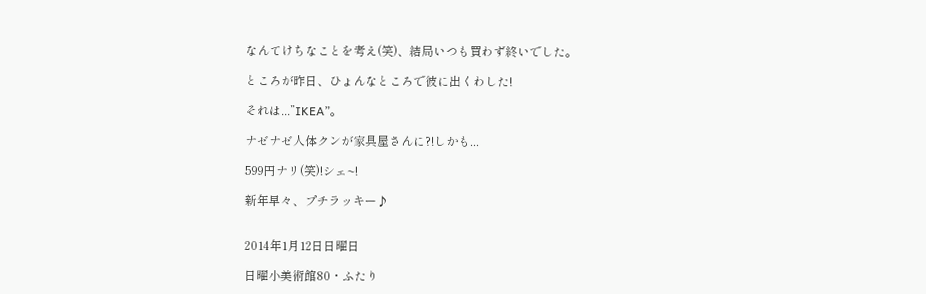なんてけちなことを考え(笑)、結局いつも買わず終いでした。

ところが昨日、ひょんなところで彼に出くわした!

それは...”IKEA”。

ナゼナゼ人体クンが家具屋さんに?!しかも...

599円ナリ(笑)!シェ~!

新年早々、プチラッキー♪


2014年1月12日日曜日

日曜小美術館80・ふたり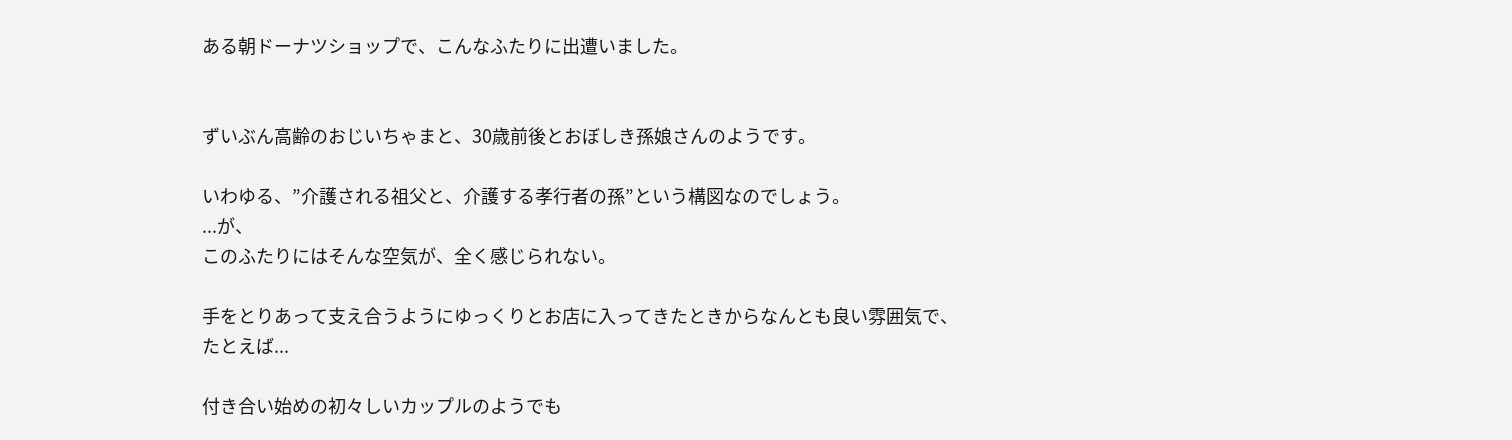ある朝ドーナツショップで、こんなふたりに出遭いました。


ずいぶん高齢のおじいちゃまと、30歳前後とおぼしき孫娘さんのようです。

いわゆる、”介護される祖父と、介護する孝行者の孫”という構図なのでしょう。
...が、
このふたりにはそんな空気が、全く感じられない。

手をとりあって支え合うようにゆっくりとお店に入ってきたときからなんとも良い雰囲気で、
たとえば...

付き合い始めの初々しいカップルのようでも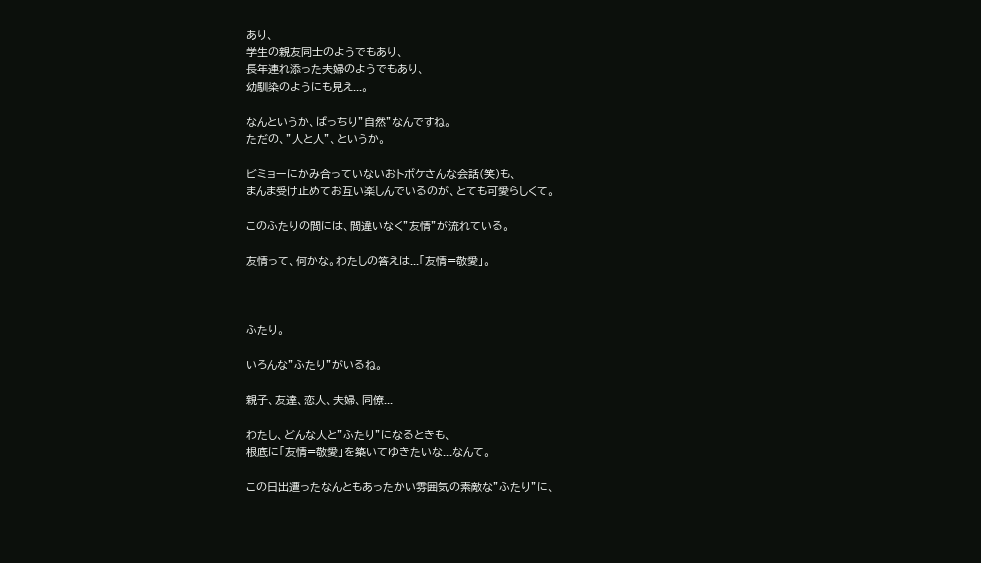あり、
学生の親友同士のようでもあり、
長年連れ添った夫婦のようでもあり、
幼馴染のようにも見え...。

なんというか、ばっちり”自然”なんですね。
ただの、”人と人”、というか。

ビミョーにかみ合っていないおトボケさんな会話(笑)も、
まんま受け止めてお互い楽しんでいるのが、とても可愛らしくて。

このふたりの間には、間違いなく”友情”が流れている。

友情って、何かな。わたしの答えは...「友情=敬愛」。



ふたり。

いろんな”ふたり”がいるね。

親子、友達、恋人、夫婦、同僚...

わたし、どんな人と”ふたり”になるときも、
根底に「友情=敬愛」を築いてゆきたいな...なんて。

この日出遭ったなんともあったかい雰囲気の素敵な”ふたり”に、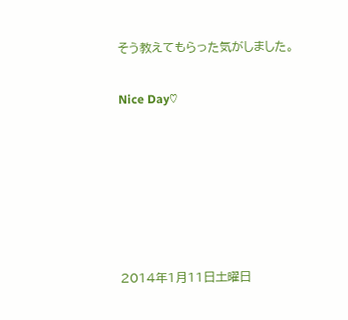そう教えてもらった気がしました。

Nice Day♡






2014年1月11日土曜日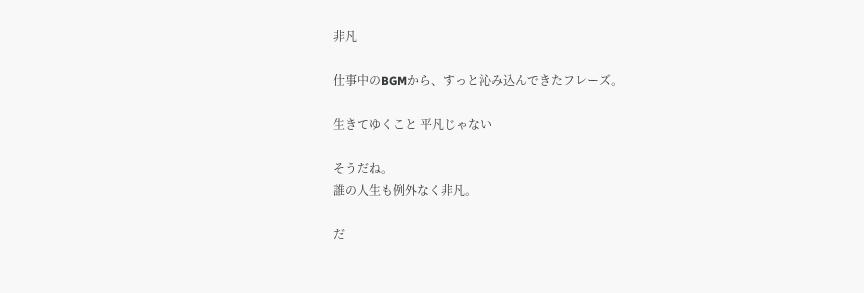非凡

仕事中のBGMから、すっと沁み込んできたフレーズ。

生きてゆくこと 平凡じゃない

そうだね。
誰の人生も例外なく非凡。

だ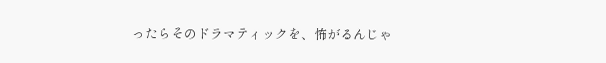ったらそのドラマティックを、怖がるんじゃ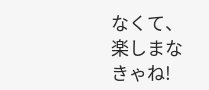なくて、楽しまなきゃね!